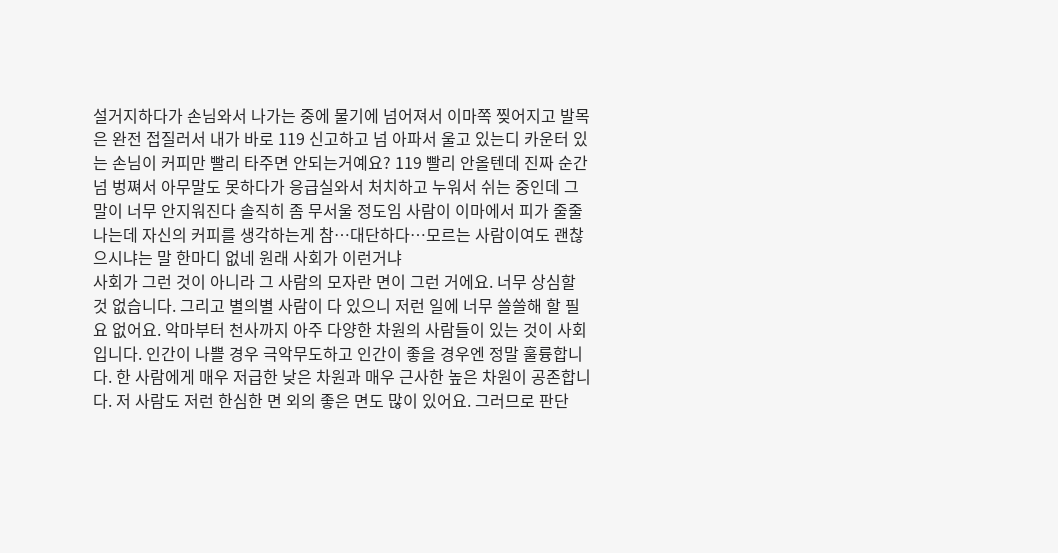설거지하다가 손님와서 나가는 중에 물기에 넘어져서 이마쪽 찢어지고 발목은 완전 접질러서 내가 바로 119 신고하고 넘 아파서 울고 있는디 카운터 있는 손님이 커피만 빨리 타주면 안되는거예요? 119 빨리 안올텐데 진짜 순간 넘 벙쪄서 아무말도 못하다가 응급실와서 처치하고 누워서 쉬는 중인데 그말이 너무 안지워진다 솔직히 좀 무서울 정도임 사람이 이마에서 피가 줄줄 나는데 자신의 커피를 생각하는게 참…대단하다…모르는 사람이여도 괜찮으시냐는 말 한마디 없네 원래 사회가 이런거냐
사회가 그런 것이 아니라 그 사람의 모자란 면이 그런 거에요. 너무 상심할 것 없습니다. 그리고 별의별 사람이 다 있으니 저런 일에 너무 쓸쓸해 할 필요 없어요. 악마부터 천사까지 아주 다양한 차원의 사람들이 있는 것이 사회입니다. 인간이 나쁠 경우 극악무도하고 인간이 좋을 경우엔 정말 훌륭합니다. 한 사람에게 매우 저급한 낮은 차원과 매우 근사한 높은 차원이 공존합니다. 저 사람도 저런 한심한 면 외의 좋은 면도 많이 있어요. 그러므로 판단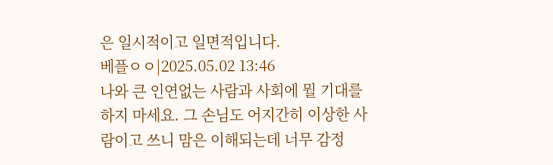은 일시적이고 일면적입니다.
베플ㅇㅇ|2025.05.02 13:46
나와 큰 인연없는 사람과 사회에 뭘 기대를 하지 마세요. 그 손님도 어지간히 이상한 사람이고 쓰니 맘은 이해되는데 너무 감정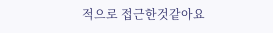적으로 접근한것같아요